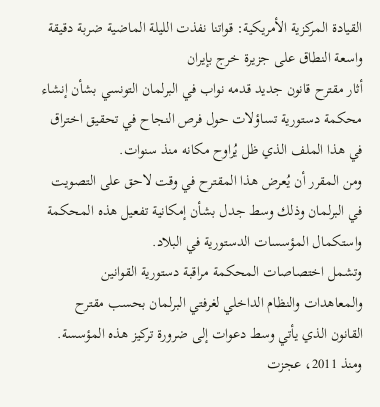القيادة المركزية الأمريكية: قواتنا نفذت الليلة الماضية ضربة دقيقة واسعة النطاق على جزيرة خرج بإيران
أثار مقترح قانون جديد قدمه نواب في البرلمان التونسي بشأن إنشاء محكمة دستورية تساؤلات حول فرص النجاح في تحقيق اختراق في هذا الملف الذي ظل يُراوح مكانه منذ سنوات.
ومن المقرر أن يُعرض هذا المقترح في وقت لاحق على التصويت في البرلمان وذلك وسط جدل بشأن إمكانية تفعيل هذه المحكمة واستكمال المؤسسات الدستورية في البلاد.
وتشمل اختصاصات المحكمة مراقبة دستورية القوانين والمعاهدات والنظام الداخلي لغرفتي البرلمان بحسب مقترح القانون الذي يأتي وسط دعوات إلى ضرورة تركيز هذه المؤسسة.
ومنذ 2011، عجزت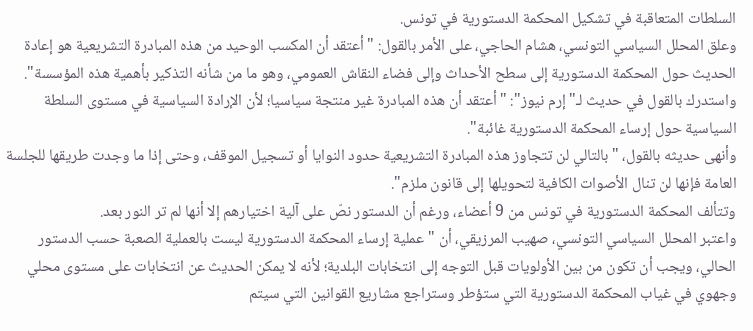السلطات المتعاقبة في تشكيل المحكمة الدستورية في تونس.
وعلق المحلل السياسي التونسي، هشام الحاجي، على الأمر بالقول: "أعتقد أن المكسب الوحيد من هذه المبادرة التشريعية هو إعادة الحديث حول المحكمة الدستورية إلى سطح الأحداث وإلى فضاء النقاش العمومي، وهو ما من شأنه التذكير بأهمية هذه المؤسسة".
واستدرك بالقول في حديث لـ"إرم نيوز": "أعتقد أن هذه المبادرة غير منتجة سياسيا؛ لأن الإرادة السياسية في مستوى السلطة السياسية حول إرساء المحكمة الدستورية غائبة".
وأنهى حديثه بالقول، "بالتالي لن تتجاوز هذه المبادرة التشريعية حدود النوايا أو تسجيل الموقف، وحتى إذا ما وجدت طريقها للجلسة العامة فإنها لن تنال الأصوات الكافية لتحويلها إلى قانون ملزم".
وتتألف المحكمة الدستورية في تونس من 9 أعضاء، ورغم أن الدستور نصّ على آلية اختيارهم إلا أنها لم تر النور بعد.
واعتبر المحلل السياسي التونسي، صهيب المرزيقي، أن "عملية إرساء المحكمة الدستورية ليست بالعملية الصعبة حسب الدستور الحالي، ويجب أن تكون من بين الأولويات قبل التوجه إلى انتخابات البلدية؛ لأنه لا يمكن الحديث عن انتخابات على مستوى محلي وجهوي في غياب المحكمة الدستورية التي ستؤطر وستراجع مشاريع القوانين التي سيتم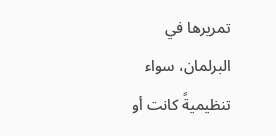تمريرها في البرلمان، سواء تنظيميةً كانت أو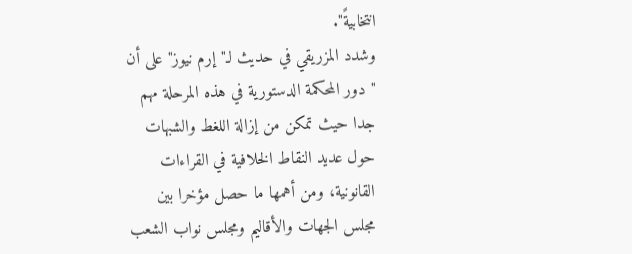انتخابيةً".
وشدد المزريقي في حديث لـ"إرم نيوز" على أن "دور المحكمة الدستورية في هذه المرحلة مهم جدا حيث تمكن من إزالة اللغط والشبهات حول عديد النقاط الخلافية في القراءات القانونية، ومن أهمها ما حصل مؤخرا بين مجلس الجهات والأقاليم ومجلس نواب الشعب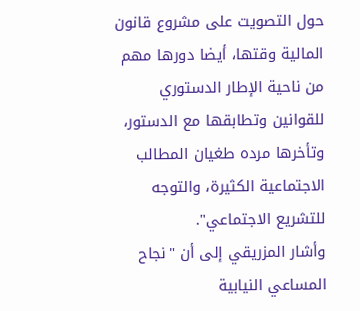حول التصويت على مشروع قانون المالية وقتها، أيضا دورها مهم من ناحية الإطار الدستوري للقوانين وتطابقها مع الدستور، وتأخرها مرده طغيان المطالب الاجتماعية الكثيرة، والتوجه للتشريع الاجتماعي".
وأشار المزريقي إلى أن "نجاح المساعي النيابية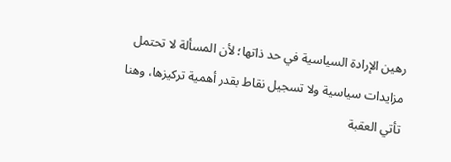رهين الإرادة السياسية في حد ذاتها؛ لأن المسألة لا تحتمل مزايدات سياسية ولا تسجيل نقاط بقدر أهمية تركيزها، وهنا تأتي العقبة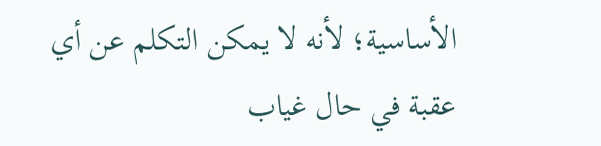الأساسية؛ لأنه لا يمكن التكلم عن أي عقبة في حال غياب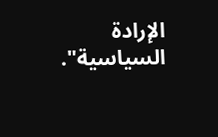الإرادة السياسية".